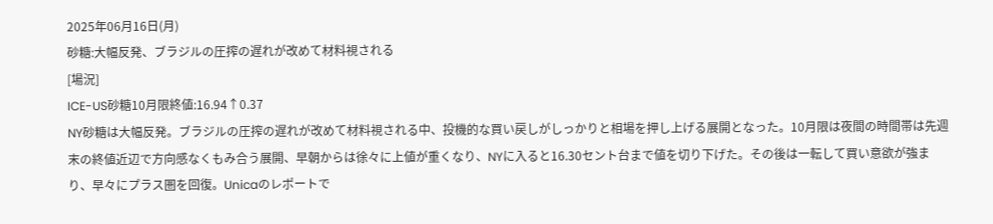2025年06月16日(月)
砂糖:大幅反発、ブラジルの圧搾の遅れが改めて材料視される
[場況]
ICE-US砂糖10月限終値:16.94↑0.37
NY砂糖は大幅反発。ブラジルの圧搾の遅れが改めて材料視される中、投機的な買い戻しがしっかりと相場を押し上げる展開となった。10月限は夜間の時間帯は先週末の終値近辺で方向感なくもみ合う展開、早朝からは徐々に上値が重くなり、NYに入ると16.30セント台まで値を切り下げた。その後は一転して買い意欲が強まり、早々にプラス圏を回復。Unicaのレポートで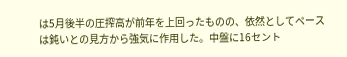は5月後半の圧搾高が前年を上回ったものの、依然としてペースは鈍いとの見方から強気に作用した。中盤に16セント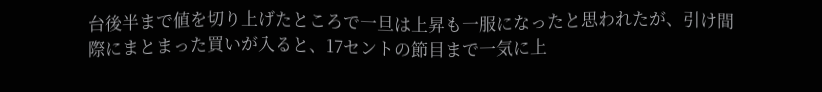台後半まで値を切り上げたところで一旦は上昇も一服になったと思われたが、引け間際にまとまった買いが入ると、17セントの節目まで一気に上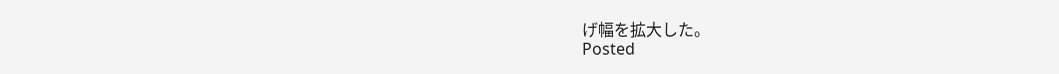げ幅を拡大した。
Posted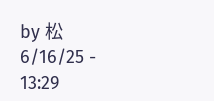by 松 6/16/25 - 13:29